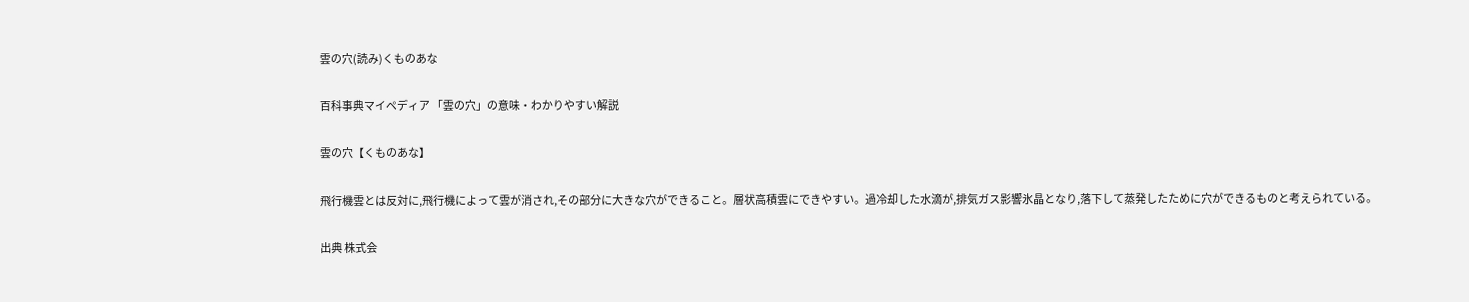雲の穴(読み)くものあな

百科事典マイペディア 「雲の穴」の意味・わかりやすい解説

雲の穴【くものあな】

飛行機雲とは反対に,飛行機によって雲が消され,その部分に大きな穴ができること。層状高積雲にできやすい。過冷却した水滴が,排気ガス影響氷晶となり,落下して蒸発したために穴ができるものと考えられている。

出典 株式会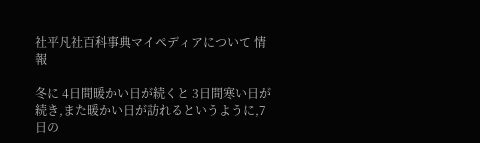社平凡社百科事典マイペディアについて 情報

冬に 4日間暖かい日が続くと 3日間寒い日が続き,また暖かい日が訪れるというように,7日の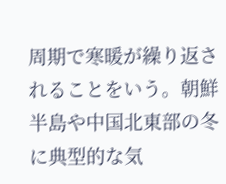周期で寒暖が繰り返されることをいう。朝鮮半島や中国北東部の冬に典型的な気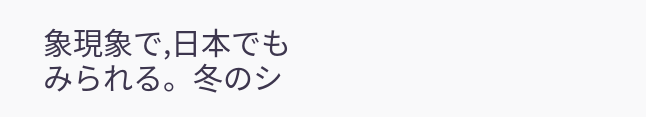象現象で,日本でもみられる。冬のシ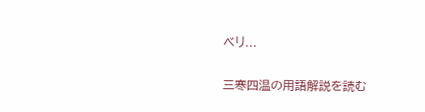ベリ...

三寒四温の用語解説を読む